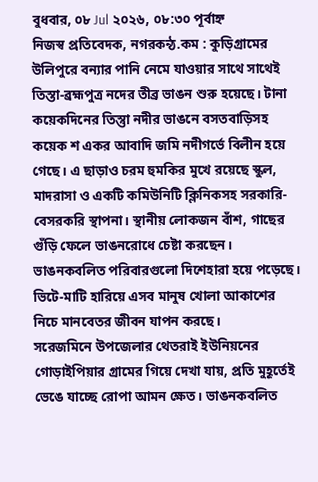বুধবার, ০৮ Jul ২০২৬, ০৮:৩০ পূর্বাহ্ন
নিজস্ব প্রতিবেদক, নগরকন্ঠ.কম : কুড়িগ্রামের উলিপুরে বন্যার পানি নেমে যাওয়ার সাথে সাথেই তিস্তা-ব্রহ্মপুত্র নদের তীব্র ভাঙন শুরু হয়েছে। টানা কয়েকদিনের তিস্তুা নদীর ভাঙনে বসতবাড়িসহ কয়েক শ একর আবাদি জমি নদীগর্ভে বিলীন হয়ে গেছে। এ ছাড়াও চরম হুমকির মুখে রয়েছে স্কুল, মাদরাসা ও একটি কমিউনিটি ক্লিনিকসহ সরকারি-বেসরকরি স্থাপনা। স্থানীয় লোকজন বাঁশ, গাছের গুঁড়ি ফেলে ভাঙনরোধে চেষ্টা করছেন। ভাঙনকবলিত পরিবারগুলো দিশেহারা হয়ে পড়েছে। ভিটে-মাটি হারিয়ে এসব মানুষ খোলা আকাশের নিচে মানবেতর জীবন যাপন করছে।
সরেজমিনে উপজেলার থেতরাই ইউনিয়নের গোড়াইপিয়ার গ্রামের গিয়ে দেখা যায়, প্রতি মুহূর্তেই ভেঙে যাচ্ছে রোপা আমন ক্ষেত। ভাঙনকবলিত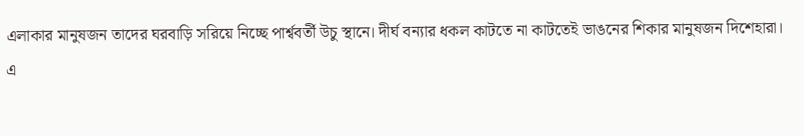এলাকার মানুষজন তাদের ঘরবাড়ি সরিয়ে নিচ্ছে পার্শ্ববর্তী উচু স্থানে। দীর্ঘ বন্যার ধকল কাটতে না কাটতেই ভাঙনের শিকার মানুষজন দিশেহারা।
এ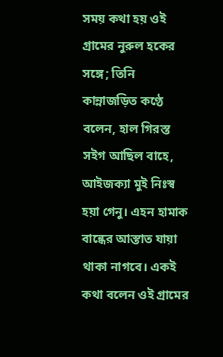সময় কথা হয় ওই গ্রামের নুরুল হকের সঙ্গে; তিনি কান্নাজড়িত কণ্ঠে বলেন, হাল গিরস্ত সইগ আছিল বাহে, আইজক্যা মুই নিঃস্ব হয়া গেনু। এহন হামাক বান্ধের আস্তাত যায়া থাকা নাগবে। একই কথা বলেন ওই গ্রামের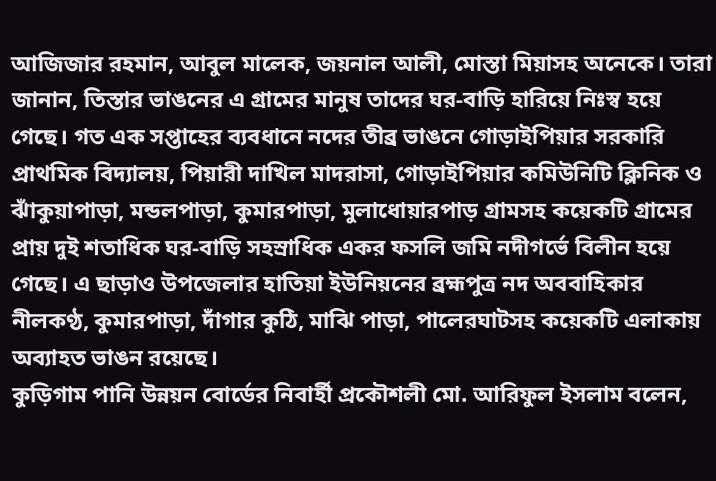আজিজার রহমান, আবুল মালেক, জয়নাল আলী, মোস্তা মিয়াসহ অনেকে। তারা জানান, তিস্তার ভাঙনের এ গ্রামের মানুষ তাদের ঘর-বাড়ি হারিয়ে নিঃস্ব হয়ে গেছে। গত এক সপ্তাহের ব্যবধানে নদের তীব্র ভাঙনে গোড়াইপিয়ার সরকারি প্রাথমিক বিদ্যালয়, পিয়ারী দাখিল মাদরাসা, গোড়াইপিয়ার কমিউনিটি ক্লিনিক ও ঝাঁকুয়াপাড়া, মন্ডলপাড়া, কুমারপাড়া, মুলাধোয়ারপাড় গ্রামসহ কয়েকটি গ্রামের প্রায় দুই শতাধিক ঘর-বাড়ি সহস্রাধিক একর ফসলি জমি নদীগর্ভে বিলীন হয়ে গেছে। এ ছাড়াও উপজেলার হাতিয়া ইউনিয়নের ব্রহ্মপুত্র নদ অববাহিকার নীলকণ্ঠ, কুমারপাড়া, দাঁগার কুঠি, মাঝি পাড়া, পালেরঘাটসহ কয়েকটি এলাকায় অব্যাহত ভাঙন রয়েছে।
কুড়িগাম পানি উন্নয়ন বোর্ডের নিবার্হী প্রকৌশলী মো. আরিফুল ইসলাম বলেন,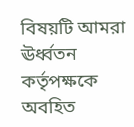বিষয়টি আমরা ঊর্ধ্বতন কর্তৃপক্ষকে অবহিত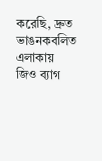করেছি, দ্রুত ভাঙনকবলিত এলাকায় জিও ব্যাগ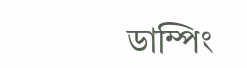ডাম্পিং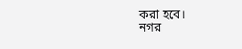করা হবে।
নগর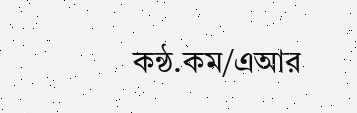কন্ঠ.কম/এআর